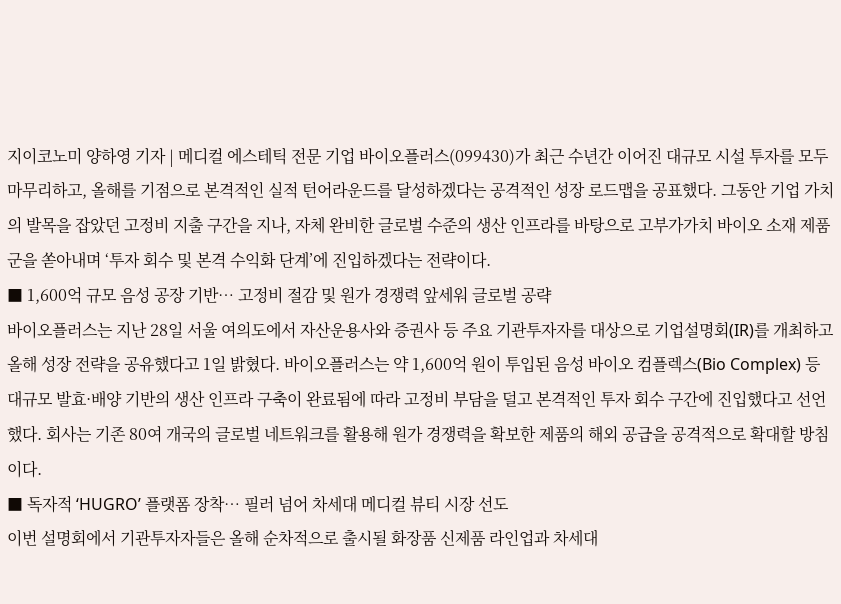지이코노미 양하영 기자 | 메디컬 에스테틱 전문 기업 바이오플러스(099430)가 최근 수년간 이어진 대규모 시설 투자를 모두 마무리하고, 올해를 기점으로 본격적인 실적 턴어라운드를 달성하겠다는 공격적인 성장 로드맵을 공표했다. 그동안 기업 가치의 발목을 잡았던 고정비 지출 구간을 지나, 자체 완비한 글로벌 수준의 생산 인프라를 바탕으로 고부가가치 바이오 소재 제품군을 쏟아내며 ‘투자 회수 및 본격 수익화 단계’에 진입하겠다는 전략이다.
■ 1,600억 규모 음성 공장 기반… 고정비 절감 및 원가 경쟁력 앞세워 글로벌 공략
바이오플러스는 지난 28일 서울 여의도에서 자산운용사와 증권사 등 주요 기관투자자를 대상으로 기업설명회(IR)를 개최하고 올해 성장 전략을 공유했다고 1일 밝혔다. 바이오플러스는 약 1,600억 원이 투입된 음성 바이오 컴플렉스(Bio Complex) 등 대규모 발효·배양 기반의 생산 인프라 구축이 완료됨에 따라 고정비 부담을 덜고 본격적인 투자 회수 구간에 진입했다고 선언했다. 회사는 기존 80여 개국의 글로벌 네트워크를 활용해 원가 경쟁력을 확보한 제품의 해외 공급을 공격적으로 확대할 방침이다.
■ 독자적 ‘HUGRO’ 플랫폼 장착… 필러 넘어 차세대 메디컬 뷰티 시장 선도
이번 설명회에서 기관투자자들은 올해 순차적으로 출시될 화장품 신제품 라인업과 차세대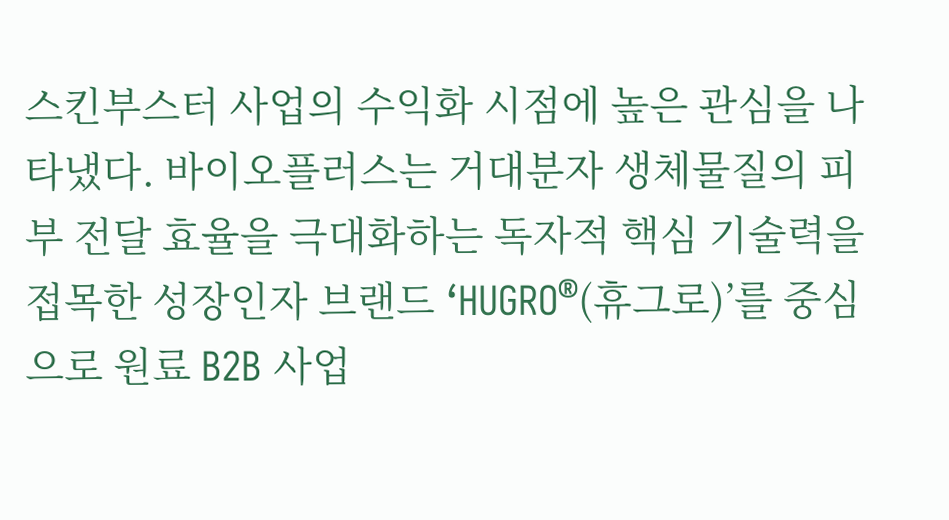스킨부스터 사업의 수익화 시점에 높은 관심을 나타냈다. 바이오플러스는 거대분자 생체물질의 피부 전달 효율을 극대화하는 독자적 핵심 기술력을 접목한 성장인자 브랜드 ‘HUGRO®(휴그로)’를 중심으로 원료 B2B 사업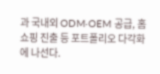과 국내외 ODM·OEM 공급, 홈쇼핑 진출 등 포트폴리오 다각화에 나선다.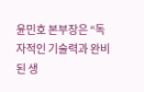윤민호 본부장은 “독자적인 기술력과 완비된 생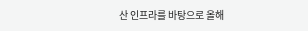산 인프라를 바탕으로 올해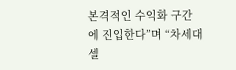본격적인 수익화 구간에 진입한다”며 “차세대 셀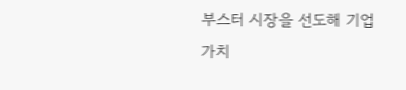부스터 시장을 선도해 기업가치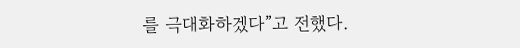를 극대화하겠다”고 전했다.